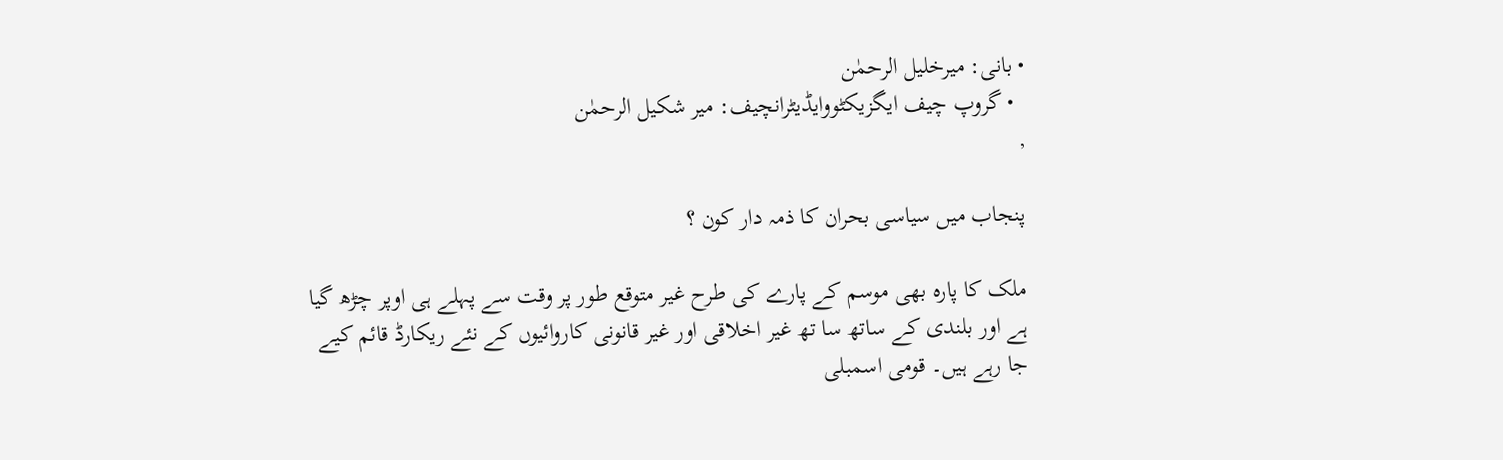• بانی: میرخلیل الرحمٰن
  • گروپ چیف ایگزیکٹووایڈیٹرانچیف: میر شکیل الرحمٰن
,

پنجاب میں سیاسی بحران کا ذمہ دار کون ؟

ملک کا پارہ بھی موسم کے پارے کی طرح غیر متوقع طور پر وقت سے پہلے ہی اوپر چڑھ گیا ہے اور بلندی کے ساتھ سا تھ غیر اخلاقی اور غیر قانونی کاروائیوں کے نئے ریکارڈ قائم کیے جا رہے ہیں۔ قومی اسمبلی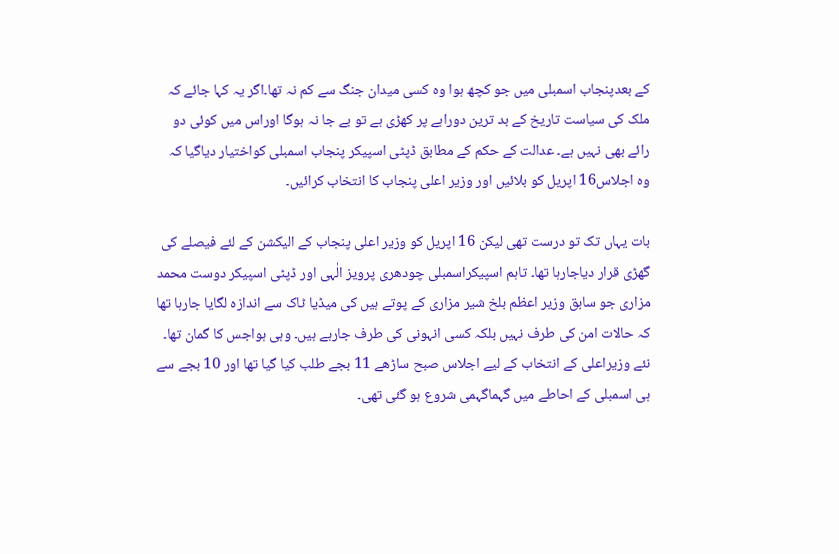کے بعدپنجاب اسمبلی میں جو کچھ ہوا وہ کسی میدان جنگ سے کم نہ تھا۔اگر یہ کہا جائے کہ ملک کی سیاست تاریخ کے بد ترین دوراہے پر کھڑی ہے تو بے جا نہ ہوگا اوراس میں کوئی دو رائے بھی نہیں ہے۔ عدالت کے حکم کے مطابق ڈپٹی اسپیکر پنجاب اسمبلی کواختیار دیاگیا کہ وہ اجلاس16 اپریل کو بلائیں اور وزیر اعلی پنجاب کا انتخاب کرائیں۔

بات یہاں تک تو درست تھی لیکن 16 اپریل کو وزیر اعلی پنجاب کے الیکشن کے لئے فیصلے کی گھڑی قرار دیاجارہا تھا۔ تاہم اسپیکراسمبلی چودھری پرویز الٰہی اور ڈپٹی اسپیکر دوست محمد مزاری جو سابق وزیر اعظم بلخ شیر مزاری کے پوتے ہیں کی میڈیا ٹاک سے اندازہ لگایا جارہا تھا کہ حالات امن کی طرف نہیں بلکہ کسی انہونی کی طرف جارہے ہیں۔ وہی ہواجس کا گمان تھا۔ نئے وزیراعلی کے انتخاب کے لیے اجلاس صبح ساڑھے 11 بجے طلب کیا گیا تھا اور 10 بجے سے ہی اسمبلی کے احاطے میں گہماگہمی شروع ہو گئی تھی۔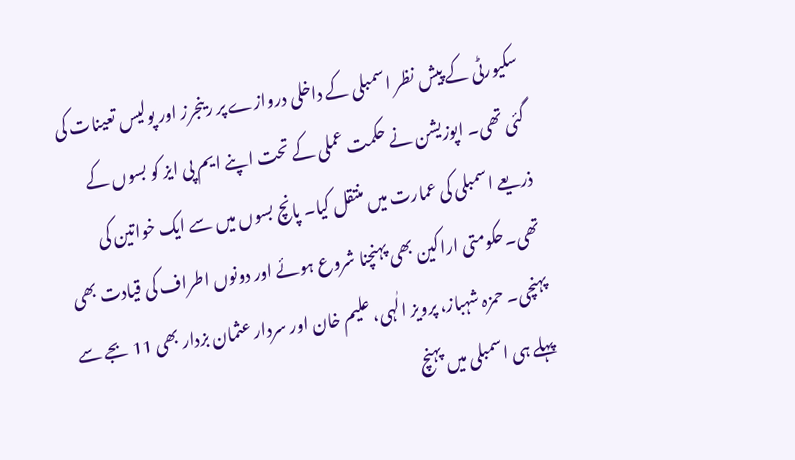سکیورٹی کے پیش نظر اسمبلی کے داخلی دروازے پر رینجرز اور پولیس تعینات کی گئی تھی۔ اپوزیشن نے حکمت عملی کے تحت اپنے ایم پی ایز کو بسوں کے ذریعے اسمبلی کی عمارت میں منتقل کیا۔ پانچ بسوں میں سے ایک خواتین کی تھی۔حکومتی اراکین بھی پہنچنا شروع ہوئے اور دونوں اطراف کی قیادت بھی پہنچی۔ حمزہ شہباز، پرویز الٰہی، علیم خان اور سردار عثمان بزدار بھی 11 بجے سے پہلے ہی اسمبلی میں پہنچ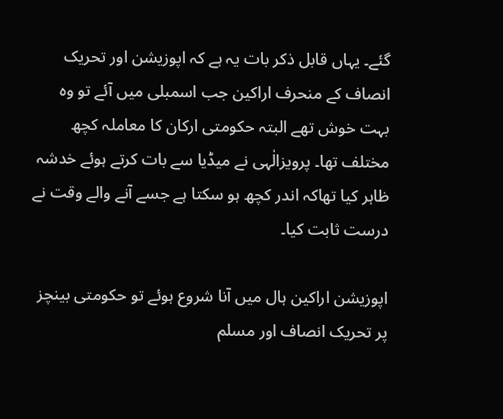گئے۔ یہاں قابل ذکر بات یہ ہے کہ اپوزیشن اور تحریک انصاف کے منحرف اراکین جب اسمبلی میں آئے تو وہ بہت خوش تھے البتہ حکومتی ارکان کا معاملہ کچھ مختلف تھا۔ پرویزالٰہی نے میڈیا سے بات کرتے ہوئے خدشہ ظاہر کیا تھاکہ اندر کچھ ہو سکتا ہے جسے آنے والے وقت نے درست ثابت کیا۔

اپوزیشن اراکین ہال میں آنا شروع ہوئے تو حکومتی بینچز پر تحریک انصاف اور مسلم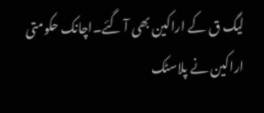لیگ ق کے اراکین بھی آ گئے۔اچانک حکومتی اراکین نے پلاسٹک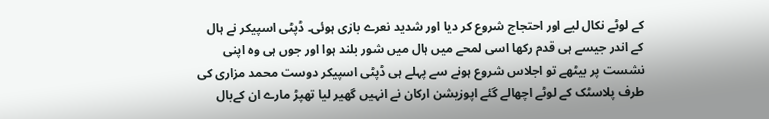کے لوٹے نکال لیے اور احتجاج شروع کر دیا اور شدید نعرے بازی ہوئی۔ ڈپٹی اسپیکر نے ہال کے اندر جیسے ہی قدم رکھا اسی لمحے میں ہال میں شور بلند ہوا اور جوں ہی وہ اپنی نشست پر بیٹھے تو اجلاس شروع ہونے سے پہلے ہی ڈپٹی اسپیکر دوست محمد مزاری کی طرف پلاسٹک کے لوٹے اچھالے گئے اپوزیشن ارکان نے انہیں گھیر لیا تھپڑ مارے ان کےبال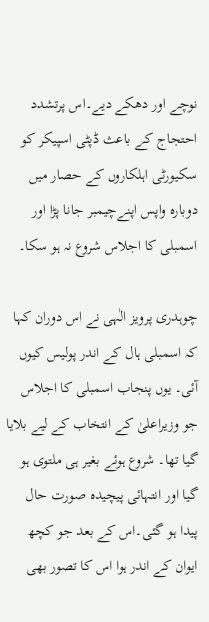نوچے اور دھکے دیے۔اس پرتشدد احتجاج کے باعث ڈپٹی اسپیکر کو سکیورٹی اہلکاروں کے حصار میں دوبارہ واپس اپنےچیمبر جانا پڑا اور اسمبلی کا اجلاس شروع نہ ہو سکا۔

چوہدری پرویز الٰہی نے اس دوران کہا کہ اسمبلی ہال کے اندر پولیس کیوں آئی۔ یوں پنجاب اسمبلی کا اجلاس جو وزیراعلیٰ کے انتخاب کے لیے بلایا گیا تھا۔ شروع ہوئے بغیر ہی ملتوی ہو گیا اور انتہائی پیچیدہ صورت حال پیدا ہو گئی۔اس کے بعد جو کچھ ایوان کے اندر ہوا اس کا تصور بھی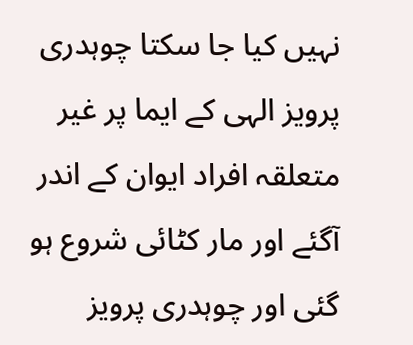نہیں کیا جا سکتا چوہدری پرویز الہی کے ایما پر غیر متعلقہ افراد ایوان کے اندر آگئے اور مار کٹائی شروع ہو گئی اور چوہدری پرویز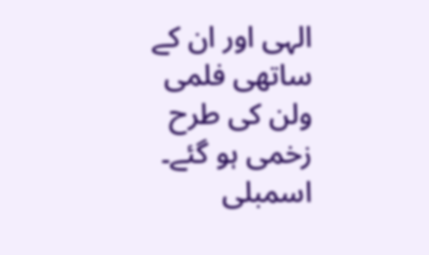الہی اور ان کے ساتھی فلمی ولن کی طرح زخمی ہو گئے۔ اسمبلی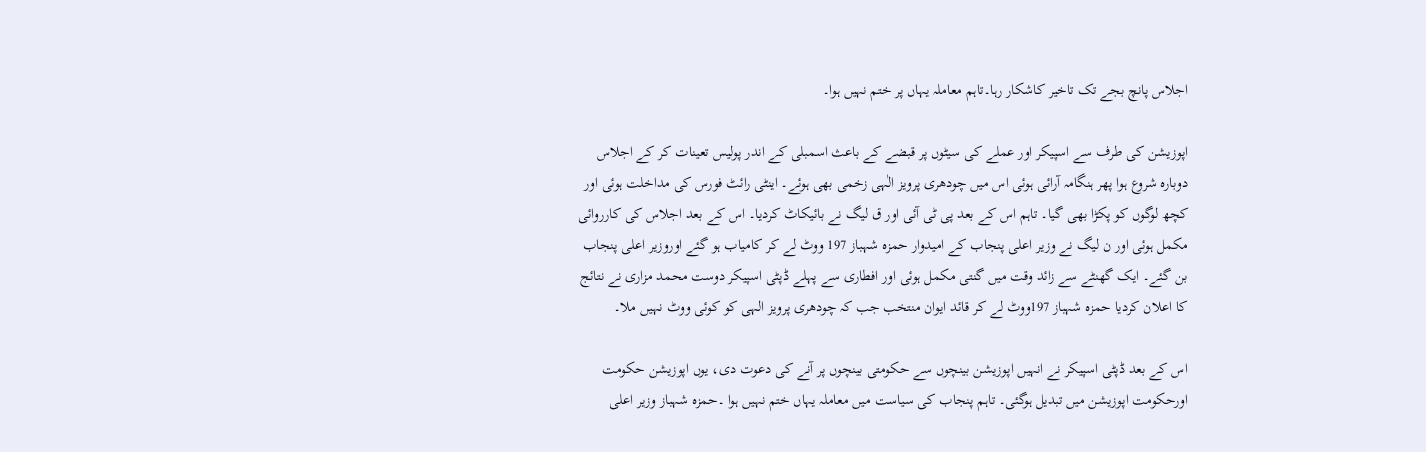اجلاس پانچ بجے تک تاخیر کاشکار رہا۔تاہم معاملہ یہاں پر ختم نہیں ہوا۔

اپوزیشن کی طرف سے اسپیکر اور عملے کی سیٹوں پر قبضے کے باعث اسمبلی کے اندر پولیس تعینات کر کے اجلاس دوبارہ شروع ہوا پھر ہنگامہ آرائی ہوئی اس میں چودھری پرویز الٰہی زخمی بھی ہوئے۔ اینٹی رائٹ فورس کی مداخلت ہوئی اور کچھ لوگوں کو پکڑا بھی گیا۔ تاہم اس کے بعد پی ٹی آئی اور ق لیگ نے بائیکاٹ کردیا۔ اس کے بعد اجلاس کی کارروائی مکمل ہوئی اور ن لیگ نے وزیر اعلی پنجاب کے امیدوار حمزہ شہباز 197 ووٹ لے کر کامیاب ہو گئے اوروزیر اعلی پنجاب بن گئے۔ ایک گھنٹے سے زائد وقت میں گنتی مکمل ہوئی اور افطاری سے پہلے ڈپٹی اسپیکر دوست محمد مزاری نے نتائج کا اعلان کردیا حمزہ شہباز 197ووٹ لے کر قائد ایوان منتخب جب کہ چودھری پرویز الہی کو کوئی ووٹ نہیں ملا۔

اس کے بعد ڈپٹی اسپیکر نے انہیں اپوزیشن بینچوں سے حکومتی بینچوں پر آنے کی دعوت دی، یوں اپوزیشن حکومت اورحکومت اپوزیشن میں تبدیل ہوگئی۔ تاہم پنجاب کی سیاست میں معاملہ یہاں ختم نہیں ہوا ۔حمزہ شہباز وزیر اعلی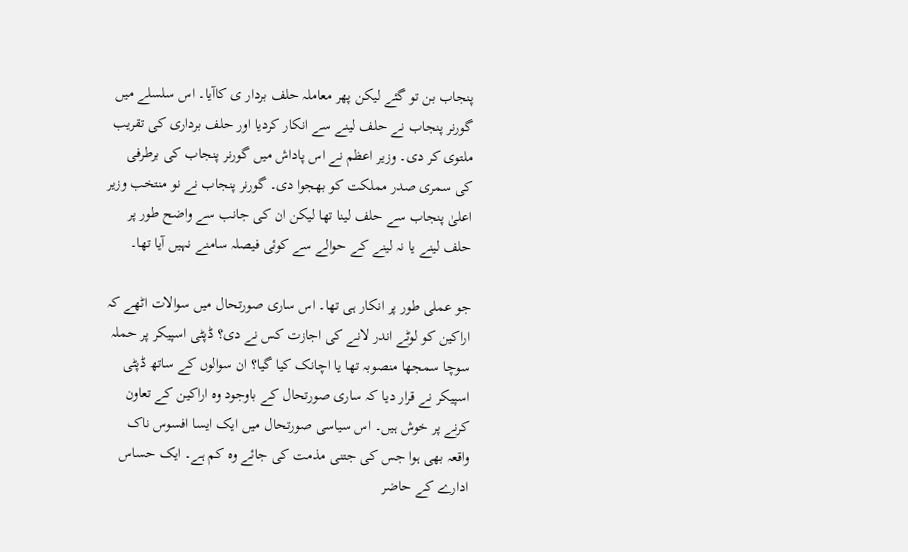پنجاب بن تو گئے لیکن پھر معاملہ حلف بردار ی کاآیا۔ اس سلسلے میں گورنر پنجاب نے حلف لینے سے انکار کردیا اور حلف برداری کی تقریب ملتوی کر دی۔ وزیر اعظم نے اس پاداش میں گورنر پنجاب کی برطرفی کی سمری صدر مملکت کو بھجوا دی۔ گورنر پنجاب نے نو منتخب وزیر اعلیٰ پنجاب سے حلف لینا تھا لیکن ان کی جانب سے واضح طور پر حلف لینے یا نہ لینے کے حوالے سے کوئی فیصلہ سامنے نہیں آیا تھا۔

جو عملی طور پر انکار ہی تھا۔ اس ساری صورتحال میں سوالات اٹھے کہ اراکین کو لوٹے اندر لانے کی اجازت کس نے دی؟ ڈپٹی اسپیکر پر حملہ سوچا سمجھا منصوبہ تھا یا اچانک کیا گیا؟ ان سوالوں کے ساتھ ڈپٹی اسپیکر نے قرار دیا کہ ساری صورتحال کے باوجود وہ اراکین کے تعاون کرنے پر خوش ہیں۔ اس سیاسی صورتحال میں ایک ایسا افسوس ناک واقعہ بھی ہوا جس کی جتنی مذمت کی جائے وہ کم ہے۔ ایک حساس ادارے کے حاضر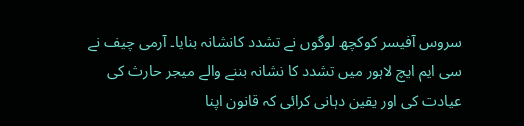سروس آفیسر کوکچھ لوگوں نے تشدد کانشانہ بنایا۔ آرمی چیف نے سی ایم ایچ لاہور میں تشدد کا نشانہ بننے والے میجر حارث کی عیادت کی اور یقین دہانی کرائی کہ قانون اپنا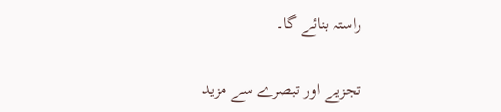راستہ بنائے گا۔

تجزیے اور تبصرے سے مزید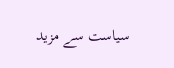سیاست سے مزید